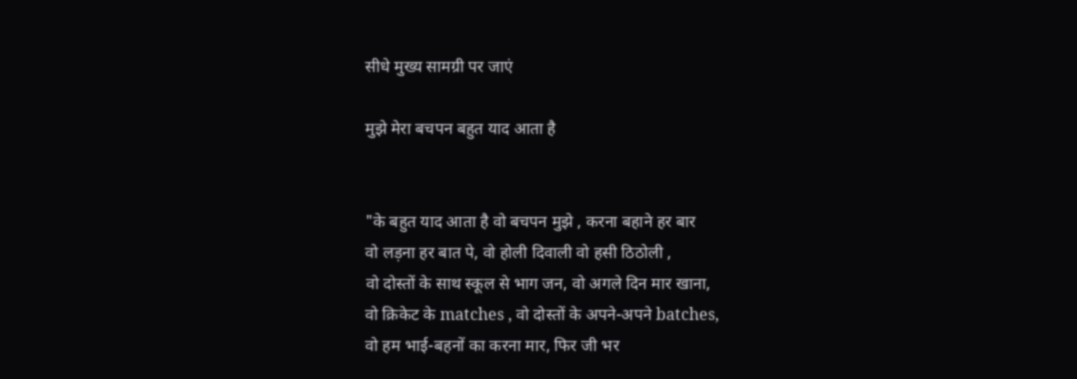सीधे मुख्य सामग्री पर जाएं

मुझे मेरा बचपन बहुत याद आता है


"के बहुत याद आता है वो बचपन मुझे , करना बहाने हर बार
वो लड़ना हर बात पे, वो होली दिवाली वो हसी ठिठोली ,
वो दोस्तों के साथ स्कूल से भाग जन, वो अगले दिन मार खाना,
वो क्रिकेट के matches , वो दोस्तों के अपने-अपने batches,
वो हम भाई-बहनों का करना मार, फिर जी भर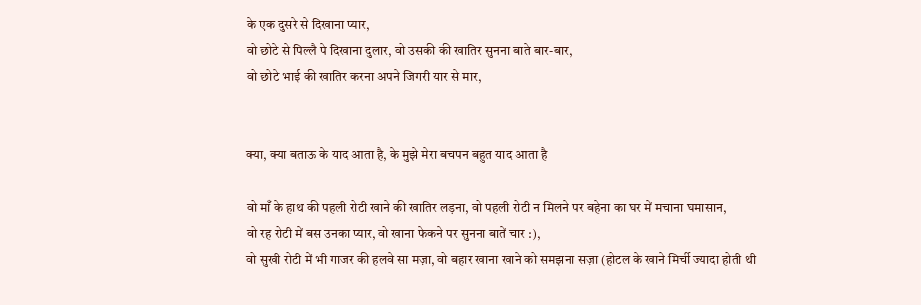के एक दुसरे से दिखाना प्यार,
वो छोटे से पिल्लै पे दिखाना दुलार, वो उसकी की खातिर सुनना बाते बार-बार,
वो छोटे भाई की खातिर करना अपने जिगरी यार से मार,


क्या, क्या बताऊ के याद आता है, के मुझे मेरा बचपन बहुत याद आता है

वो माँ के हाथ की पहली रोटी खाने की खातिर लड़ना, वो पहली रोटी न मिलने पर बहेना का घर में मचाना घमासान,
वो रह रोटी में बस उनका प्यार, वो खाना फेकने पर सुनना बातें चार :),
वो सुखी रोटी में भी गाजर की हलवे सा मज़ा, वो बहार खाना खाने को समझना सज़ा (होटल के खाने मिर्ची ज्यादा होती थी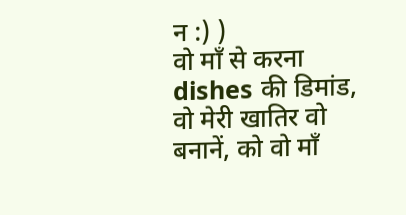न :) )
वो माँ से करना dishes की डिमांड, वो मेरी खातिर वो बनानें, को वो माँ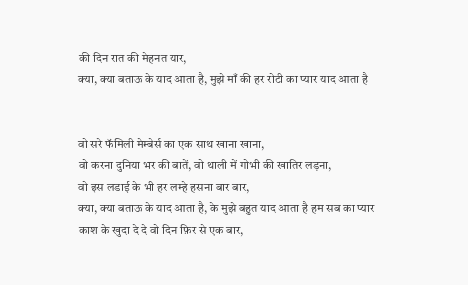की दिन रात की मेहनत यार,
क्या, क्या बताऊ के याद आता है, मुझे माँ की हर रोटी का प्यार याद आता है


वो सरे फॅमिली मेम्बेर्स का एक साथ खाना खाना,
वो करना दुनिया भर की बातें, वो थाली में गोभी की खातिर लड़ना,
वो इस लडाई के भी हर लम्हे हसना बार बार,
क्या, क्या बताऊ के याद आता है, के मुझे बहुत याद आता है हम सब का प्यार
काश के खुदा दे दे वो दिन फ़िर से एक बार,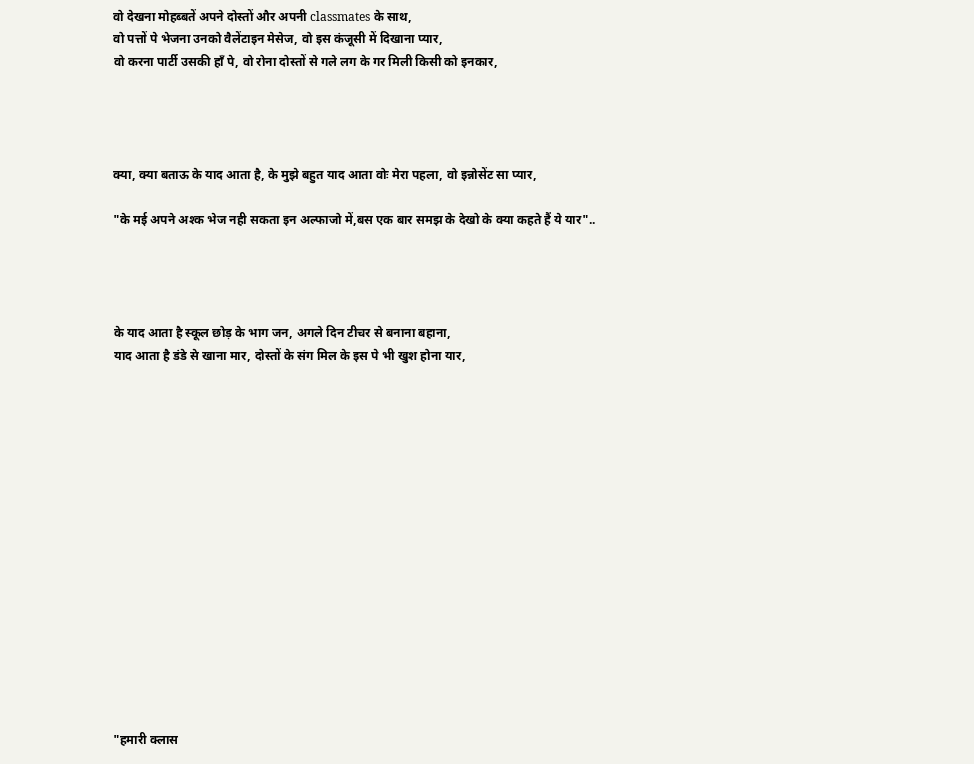वो देखना मोहब्बतें अपने दोस्तों और अपनी classmates के साथ,
वो पत्तों पे भेजना उनको वैलेंटाइन मेसेज, वो इस कंजूसी में दिखाना प्यार,
वो करना पार्टी उसकी हाँ पे, वो रोना दोस्तों से गले लग के गर मिली किसी को इनकार,




क्या, क्या बताऊ के याद आता है, के मुझे बहुत याद आता वोः मेरा पहला, वो इन्नोसेंट सा प्यार,

"के मई अपने अश्क भेज नही सकता इन अल्फाजो में,बस एक बार समझ के देखो के क्या कहते हैं ये यार"..




के याद आता है स्कूल छोड़ के भाग जन, अगले दिन टीचर से बनाना बहाना,
याद आता है डंडे से खाना मार, दोस्तों के संग मिल के इस पे भी खुश होना यार,
















"हमारी क्लास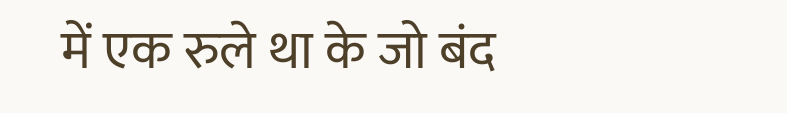में एक रुले था के जो बंद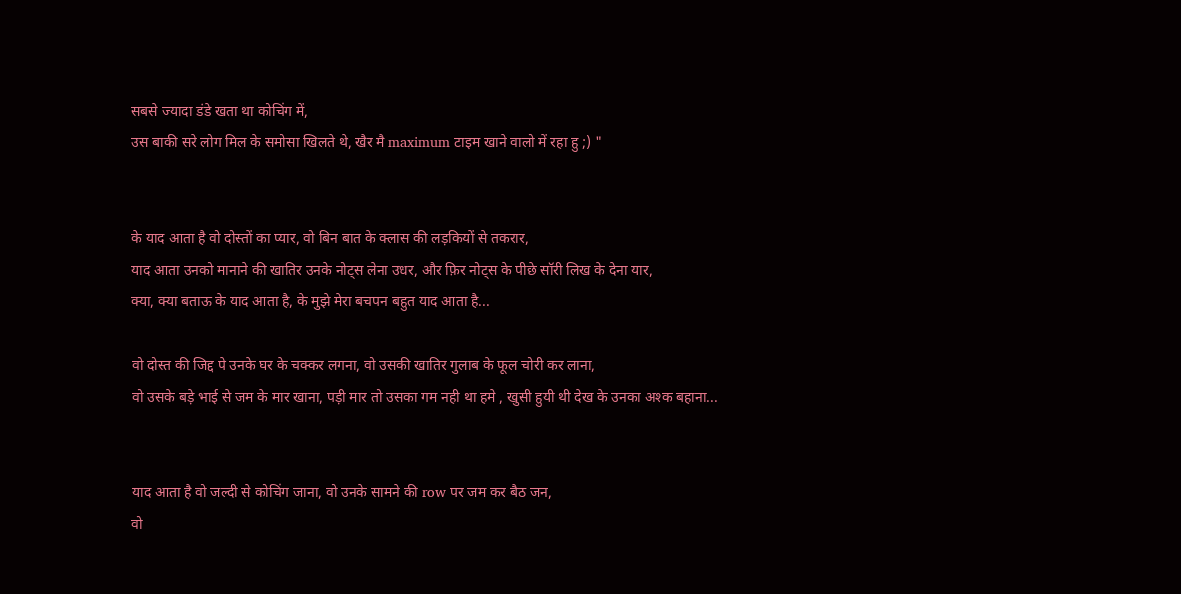सबसे ज्यादा डंडे खता था कोचिंग में,
उस बाकी सरे लोग मिल के समोसा खिलते थे, खैर मै maximum टाइम खाने वालो में रहा हु ;) "


के याद आता है वो दोस्तों का प्यार, वो बिन बात के क्लास की लड़कियों से तकरार,
याद आता उनको मानाने की खातिर उनके नोट्स लेना उधर, और फ़िर नोट्स के पीछे सॉरी लिख के देना यार,
क्या, क्या बताऊ के याद आता है, के मुझे मेरा बचपन बहुत याद आता है...

वो दोस्त की जिद्द पे उनके घर के चक्कर लगना, वो उसकी खातिर गुलाब के फूल चोरी कर लाना,
वो उसके बड़े भाई से जम के मार खाना, पड़ी मार तो उसका गम नही था हमे , खुसी हुयी थी देख के उनका अश्क बहाना...


याद आता है वो जल्दी से कोचिंग जाना, वो उनके सामने की row पर जम कर बैठ जन,
वो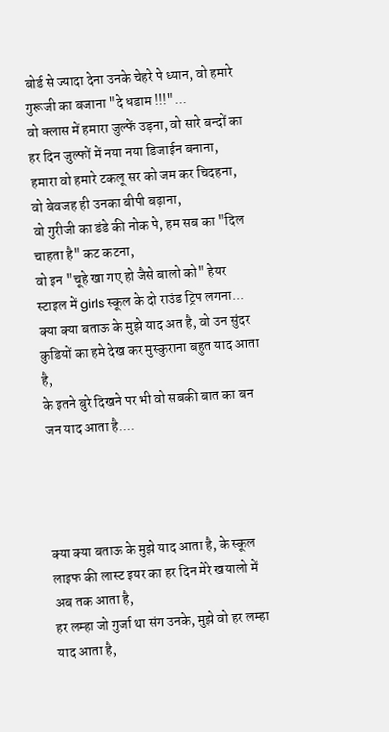बोर्ड से ज्यादा देना उनके चेहरे पे ध्यान, वो हमारे गुरूजी का बजाना "दे धडाम !!!"...
वो क्लास में हमारा जुल्फें उड़ना, वो सारे बन्दों का हर दिन जुल्फों में नया नया डिजाईन बनाना,
हमारा वो हमारे टकलू सर को जम कर चिदहना, वो बेवजह ही उनका बीपी बढ़ाना,
वो गुरीजी का डंडे की नोक पे, हम सब का "दिल चाहता है" कट कटना,
वो इन "चूहे खा गए हो जैसे बालो को" हेयर स्टाइल में girls स्कूल के दो राउंड ट्रिप लगना...
क्या क्या बताऊ के मुझे याद अत है, वो उन सुंदर कुडियों का हमे देख कर मुस्कुराना बहुत याद आता है,
के इतने बुरे दिखने पर भी वो सबकी बात का बन जन याद आता है....




क्या क्या बताऊ के मुझे याद आता है, के स्कूल लाइफ की लास्ट इयर का हर दिन मेरे खयालो में अब तक आता है,
हर लम्हा जो गुर्जा था संग उनके, मुझे वो हर लम्हा याद आता है,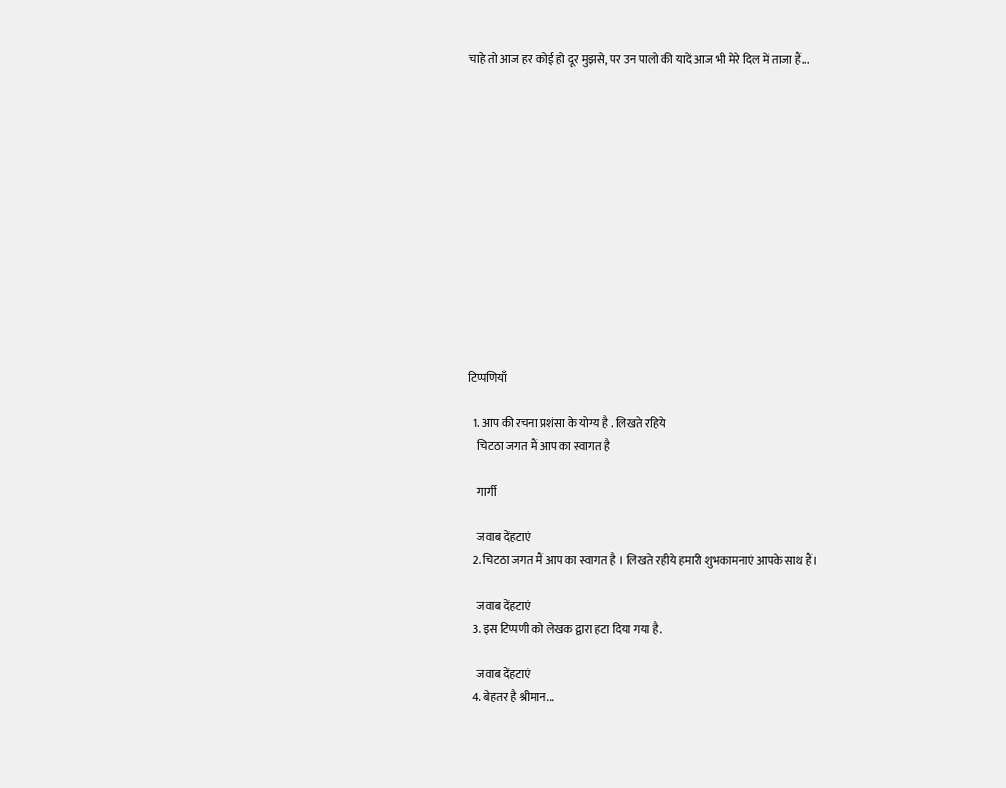चाहे तो आज हर कोई हो दूर मुझसे, पर उन पालो की यादें आज भी मेरे दिल में ताजा हैं...













टिप्पणियाँ

  1. आप की रचना प्रशंसा के योग्य है . लिखते रहिये
    चिटठा जगत मैं आप का स्वागत है

    गार्गी

    जवाब देंहटाएं
  2. चिटठा जगत मैं आप का स्वागत है । लिखते रहीये हमारी शुभकामनाएं आपके साथ हैं।

    जवाब देंहटाएं
  3. इस टिप्पणी को लेखक द्वारा हटा दिया गया है.

    जवाब देंहटाएं
  4. बेहतर है श्रीमान...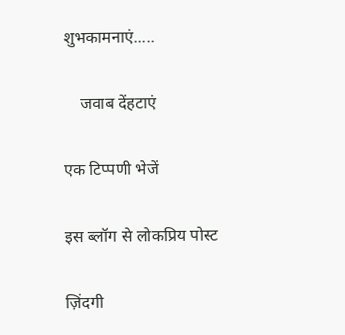शुभकामनाएं.....

    जवाब देंहटाएं

एक टिप्पणी भेजें

इस ब्लॉग से लोकप्रिय पोस्ट

ज़िंदगी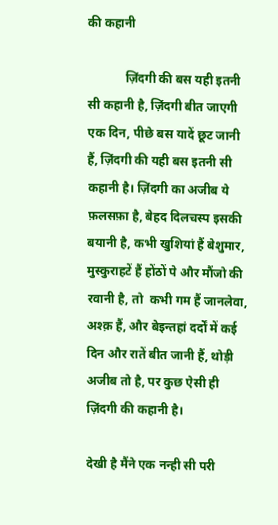की कहानी

            ज़िंदगी की बस यही इतनी सी कहानी है, ज़िंदगी बीत जाएगी एक दिन, पीछे बस यादें छूट जानी हैं, ज़िंदगी की यही बस इतनी सी कहानी है। ज़िंदगी का अजीब ये फ़लसफ़ा है, बेहद दिलचस्प इसकी बयानी है, कभी खुशियां हैं बेशुमार, मुस्कुराहटें हैं होंठों पे और मौंजो की रवानी है, तो  कभी गम हैं जानलेवा, अश्क़ हैं, और बेइन्तहां दर्दों में कई दिन और रातें बीत जानी हैं, थोड़ी अजीब तो है, पर कुछ ऐसी ही ज़िंदगी की कहानी है।

देखी है मैंने एक नन्ही सी परी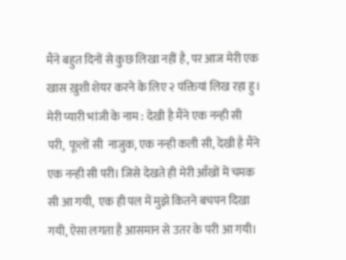मैंने बहुत दिनों से कुछ लिखा नहीं है, पर आज मेरी एक खास ख़ुशी शेयर करने के लिए २ पंक्तियां लिख रहा हु। मेरी प्यारी भांजी के नाम : देखी है मैंने एक नन्ही सी  परी,  फूलों सी  नाजुक, एक नन्ही कली सी, देखी है मैंने एक नन्ही सी परी। जिसे देखते ही मेरी आँखों में चमक सी आ गयी,  एक ही पल में मुझे कितने बचपन दिखा गयी, ऐसा लगता है आसमान से उतर के परी आ गयी।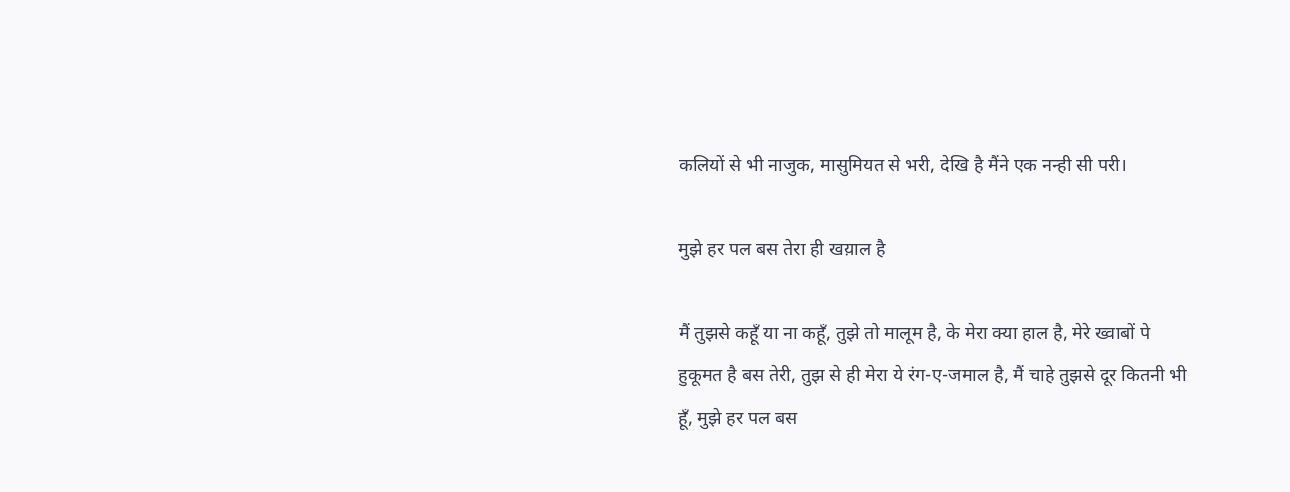कलियों से भी नाजुक, मासुमियत से भरी, देखि है मैंने एक नन्ही सी परी।

मुझे हर पल बस तेरा ही खय़ाल है

मैं तुझसे कहूँ या ना कहूँ, तुझे तो मालूम है, के मेरा क्या हाल है, मेरे ख्वाबों पे हुकूमत है बस तेरी, तुझ से ही मेरा ये रंग-ए-जमाल है, मैं चाहे तुझसे दूर कितनी भी हूँ, मुझे हर पल बस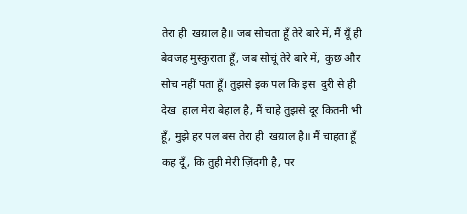तेरा ही  खय़ाल है॥ जब सोचता हूँ तेरे बारे में, मैं यूँ ही बेवजह मुस्कुराता हूँ, जब सोचूं तेरे बारे में,  कुछ और सोच नहीं पता हूँ। तुझसे इक पल कि इस  दुरी से ही देख  हाल मेरा बेहाल है, मैं चाहे तुझसे दूर कितनी भी हूँ, मुझे हर पल बस तेरा ही  खय़ाल है॥ मैं चाहता हूँ कह दूँ, कि तुही मेरी ज़िंदगी है, पर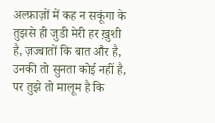अल्फ़ाज़ों में कह न सकूंगा के तुझसे ही जुडी मेरी हर ख़ुशी है, ज़ज्बातों कि बात और है, उनकी तो सुनता कोई नहीं है, पर तुझे तो मालूम है कि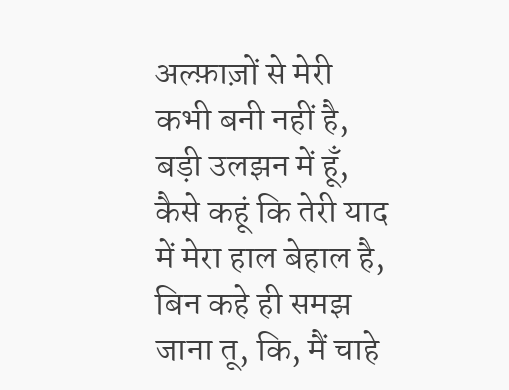अल्फ़ाज़ों से मेरी कभी बनी नहीं है, बड़ी उलझन में हूँ, कैसे कहूं कि तेरी याद में मेरा हाल बेहाल है, बिन कहे ही समझ जाना तू, कि, मैं चाहे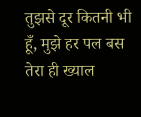तुझसे दूर कितनी भी हूँ, मुझे हर पल बस तेरा ही ख्याल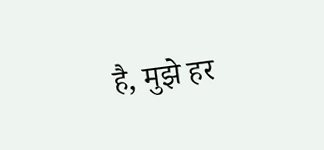है, मुझे हर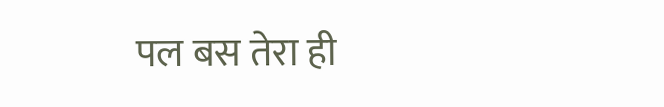पल बस तेरा ही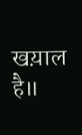खय़ाल है॥